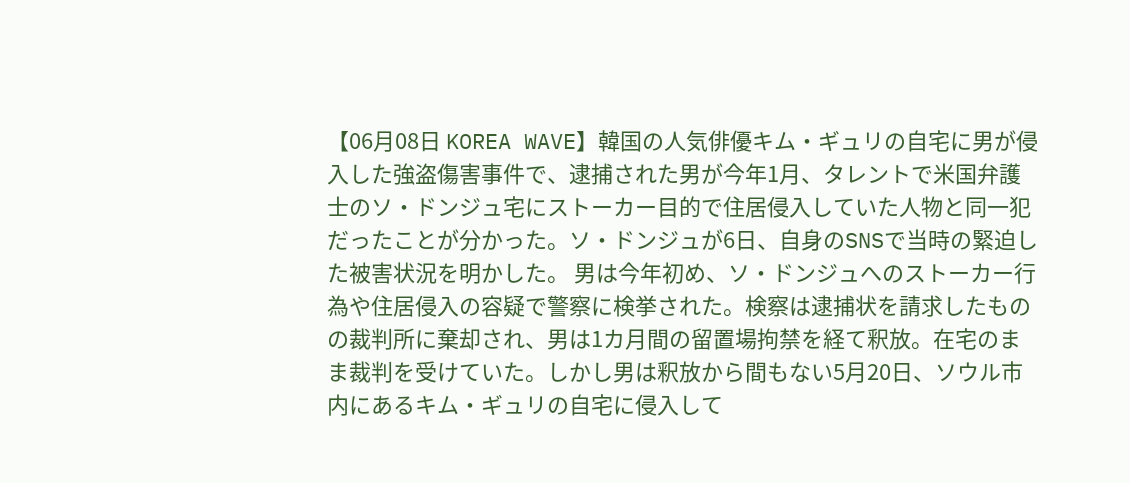【06月08日 KOREA WAVE】韓国の人気俳優キム・ギュリの自宅に男が侵入した強盗傷害事件で、逮捕された男が今年1月、タレントで米国弁護士のソ・ドンジュ宅にストーカー目的で住居侵入していた人物と同一犯だったことが分かった。ソ・ドンジュが6日、自身のSNSで当時の緊迫した被害状況を明かした。 男は今年初め、ソ・ドンジュへのストーカー行為や住居侵入の容疑で警察に検挙された。検察は逮捕状を請求したものの裁判所に棄却され、男は1カ月間の留置場拘禁を経て釈放。在宅のまま裁判を受けていた。しかし男は釈放から間もない5月20日、ソウル市内にあるキム・ギュリの自宅に侵入して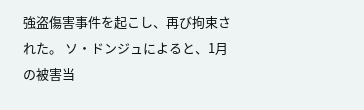強盗傷害事件を起こし、再び拘束された。 ソ・ドンジュによると、1月の被害当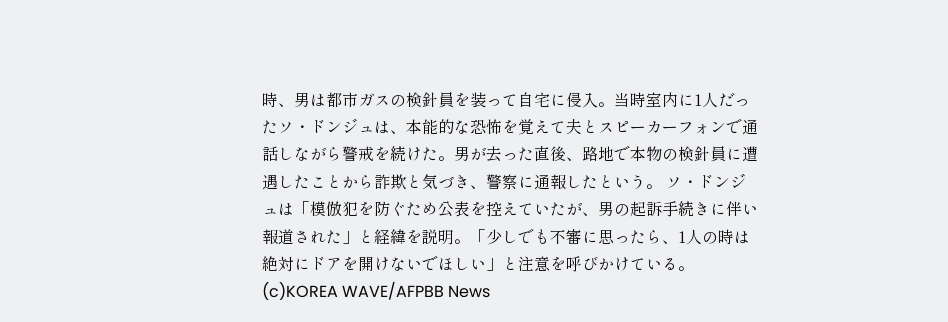時、男は都市ガスの検針員を装って自宅に侵入。当時室内に1人だったソ・ドンジュは、本能的な恐怖を覚えて夫とスピーカーフォンで通話しながら警戒を続けた。男が去った直後、路地で本物の検針員に遭遇したことから詐欺と気づき、警察に通報したという。 ソ・ドンジュは「模倣犯を防ぐため公表を控えていたが、男の起訴手続きに伴い報道された」と経緯を説明。「少しでも不審に思ったら、1人の時は絶対にドアを開けないでほしい」と注意を呼びかけている。 (c)KOREA WAVE/AFPBB News